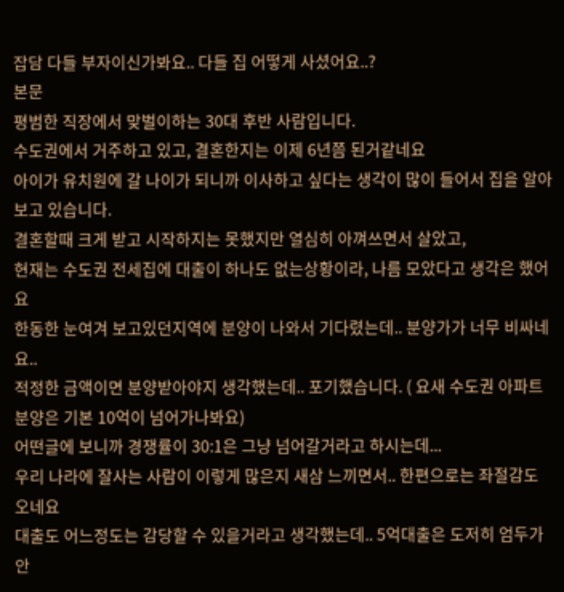잡담 다들 부자이신가봐요.. 다들 집 어떻게 사셨어요..?
본문
평범한 직장에서 맞벌이하는 30대 후반 사람입니다.
수도권에서 거주하고 있고, 결혼한지는 이제 6년쯤 된거같네요
아이가 유치원에 갈 나이가 되니까 이사하고 싶다는 생각이 많이 들어서 집을 알아보고 있습니다.
결혼할때 크게 받고 시작하지는 못했지만 열심히 아껴쓰면서 살았고,
현재는 수도권 전세집에 대출이 하나도 없는상황이라, 나름 모았다고 생각은 했어요
한동한 눈여겨 보고있던지역에 분양이 나와서 기다렸는데.. 분양가가 너무 비싸네요..
적정한 금액이면 분양받아야지 생각했는데.. 포기했습니다. ( 요새 수도권 아파트 분양은 기본 10억이 넘어가나봐요)
어떤글에 보니까 경쟁률이 30:1은 그냥 넘어갈거라고 하시는데...
우리 나라에 잘사는 사람이 이렇게 많은지 새삼 느끼면서.. 한편으로는 좌절감도 오네요
대출도 어느정도는 감당할 수 있을거라고 생각했는데.. 5억대출은 도저히 엄두가 안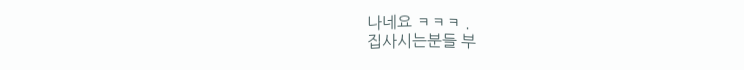나네요 ㅋㅋㅋ .
집사시는분들 부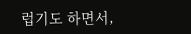럽기도 하면서,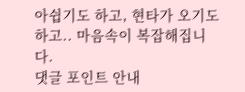아쉽기도 하고, 현타가 오기도 하고.. 마음속이 복잡해집니다.
댓글 포인트 안내